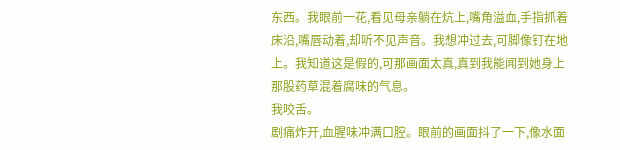东西。我眼前一花,看见母亲躺在炕上,嘴角溢血,手指抓着床沿,嘴唇动着,却听不见声音。我想冲过去,可脚像钉在地上。我知道这是假的,可那画面太真,真到我能闻到她身上那股药草混着腐味的气息。
我咬舌。
剧痛炸开,血腥味冲满口腔。眼前的画面抖了一下,像水面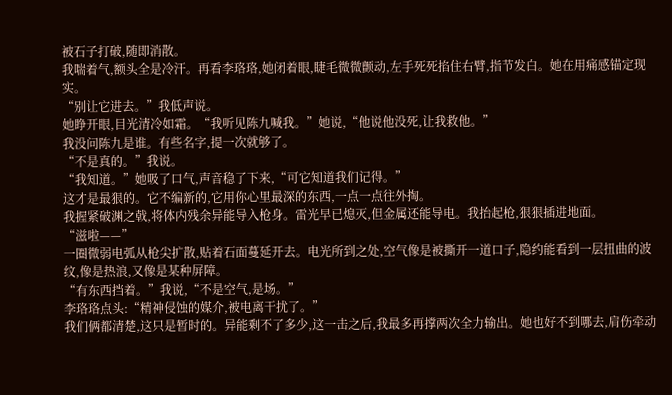被石子打破,随即消散。
我喘着气,额头全是冷汗。再看李珞珞,她闭着眼,睫毛微微颤动,左手死死掐住右臂,指节发白。她在用痛感锚定现实。
“别让它进去。”我低声说。
她睁开眼,目光清冷如霜。“我听见陈九喊我。”她说,“他说他没死,让我救他。”
我没问陈九是谁。有些名字,提一次就够了。
“不是真的。”我说。
“我知道。”她吸了口气,声音稳了下来,“可它知道我们记得。”
这才是最狠的。它不编新的,它用你心里最深的东西,一点一点往外掏。
我握紧破渊之戟,将体内残余异能导入枪身。雷光早已熄灭,但金属还能导电。我抬起枪,狠狠插进地面。
“滋啦——”
一圈微弱电弧从枪尖扩散,贴着石面蔓延开去。电光所到之处,空气像是被撕开一道口子,隐约能看到一层扭曲的波纹,像是热浪,又像是某种屏障。
“有东西挡着。”我说,“不是空气,是场。”
李珞珞点头:“精神侵蚀的媒介,被电离干扰了。”
我们俩都清楚,这只是暂时的。异能剩不了多少,这一击之后,我最多再撑两次全力输出。她也好不到哪去,肩伤牵动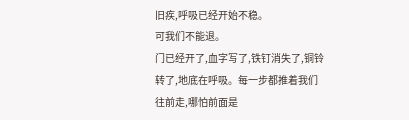旧疾,呼吸已经开始不稳。
可我们不能退。
门已经开了,血字写了,铁钉消失了,铜铃转了,地底在呼吸。每一步都推着我们往前走,哪怕前面是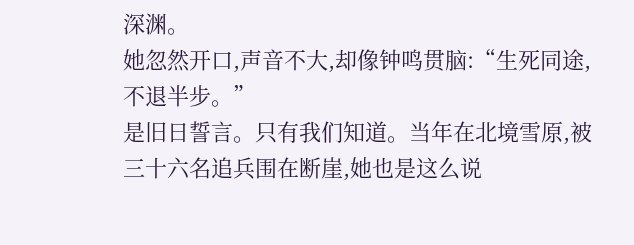深渊。
她忽然开口,声音不大,却像钟鸣贯脑:“生死同途,不退半步。”
是旧日誓言。只有我们知道。当年在北境雪原,被三十六名追兵围在断崖,她也是这么说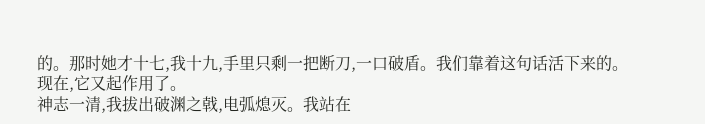的。那时她才十七,我十九,手里只剩一把断刀,一口破盾。我们靠着这句话活下来的。
现在,它又起作用了。
神志一清,我拔出破渊之戟,电弧熄灭。我站在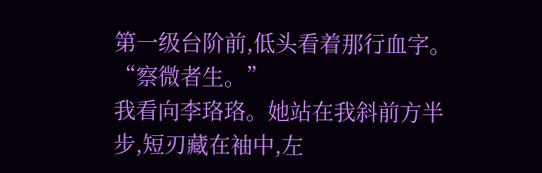第一级台阶前,低头看着那行血字。
“察微者生。”
我看向李珞珞。她站在我斜前方半步,短刃藏在袖中,左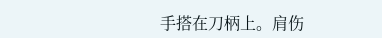手搭在刀柄上。肩伤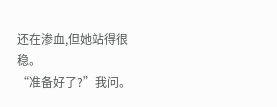还在渗血,但她站得很稳。
“准备好了?”我问。